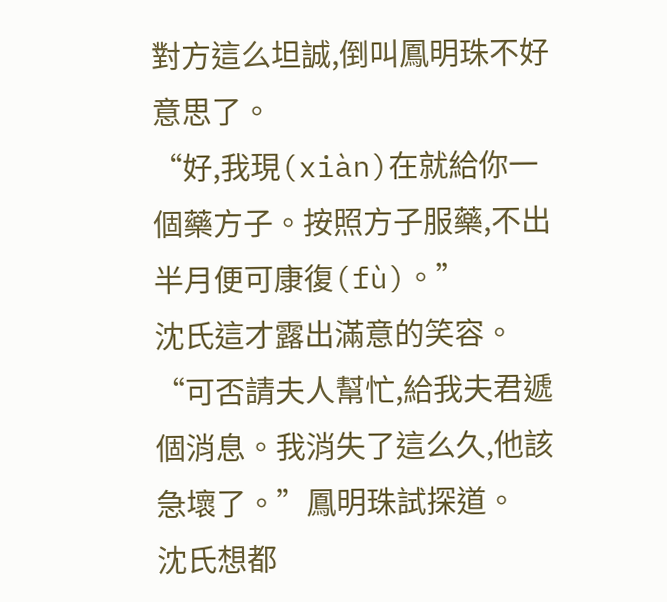對方這么坦誠,倒叫鳳明珠不好意思了。
“好,我現(xiàn)在就給你一個藥方子。按照方子服藥,不出半月便可康復(fù)。”
沈氏這才露出滿意的笑容。
“可否請夫人幫忙,給我夫君遞個消息。我消失了這么久,他該急壞了。”鳳明珠試探道。
沈氏想都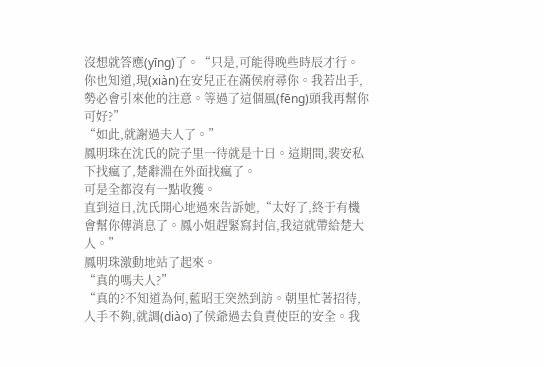沒想就答應(yīng)了。“只是,可能得晚些時辰才行。你也知道,現(xiàn)在安兒正在滿侯府尋你。我若出手,勢必會引來他的注意。等過了這個風(fēng)頭我再幫你可好?”
“如此,就謝過夫人了。”
鳳明珠在沈氏的院子里一待就是十日。這期間,裴安私下找瘋了,楚辭淵在外面找瘋了。
可是全都沒有一點收獲。
直到這日,沈氏開心地過來告訴她,“太好了,終于有機會幫你傳消息了。鳳小姐趕緊寫封信,我這就帶給楚大人。”
鳳明珠激動地站了起來。
“真的嗎夫人?”
“真的?不知道為何,藍昭王突然到訪。朝里忙著招待,人手不夠,就調(diào)了侯爺過去負責使臣的安全。我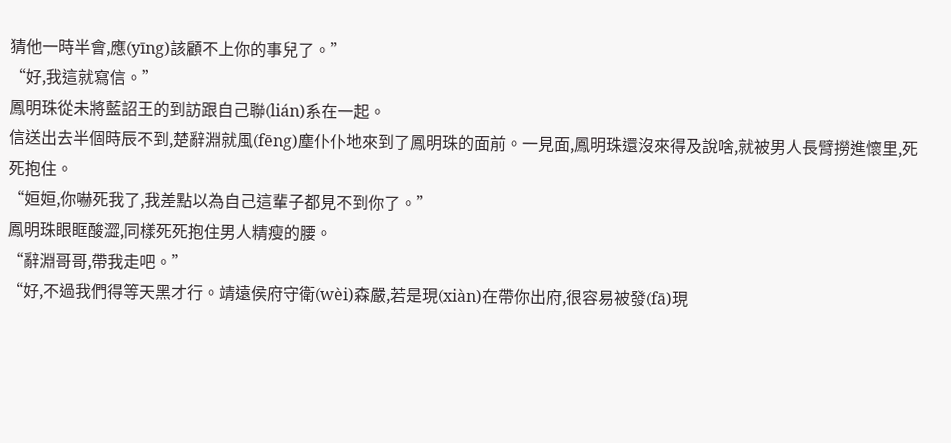猜他一時半會,應(yīng)該顧不上你的事兒了。”
“好,我這就寫信。”
鳳明珠從未將藍詔王的到訪跟自己聯(lián)系在一起。
信送出去半個時辰不到,楚辭淵就風(fēng)塵仆仆地來到了鳳明珠的面前。一見面,鳳明珠還沒來得及說啥,就被男人長臂撈進懷里,死死抱住。
“姮姮,你嚇死我了,我差點以為自己這輩子都見不到你了。”
鳳明珠眼眶酸澀,同樣死死抱住男人精瘦的腰。
“辭淵哥哥,帶我走吧。”
“好,不過我們得等天黑才行。靖遠侯府守衛(wèi)森嚴,若是現(xiàn)在帶你出府,很容易被發(fā)現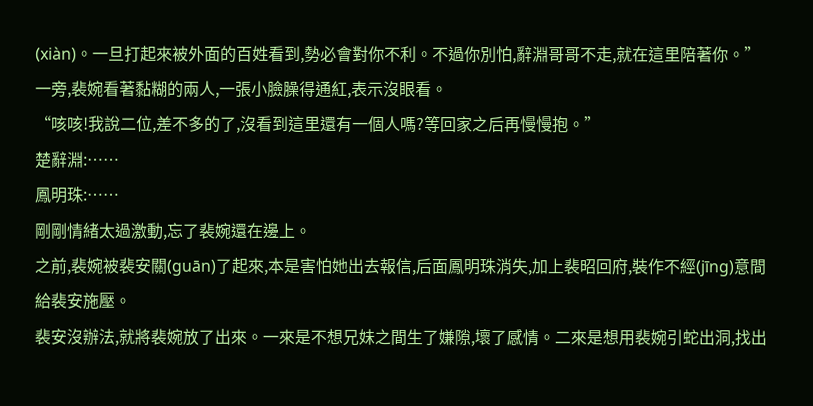(xiàn)。一旦打起來被外面的百姓看到,勢必會對你不利。不過你別怕,辭淵哥哥不走,就在這里陪著你。”
一旁,裴婉看著黏糊的兩人,一張小臉臊得通紅,表示沒眼看。
“咳咳!我說二位,差不多的了,沒看到這里還有一個人嗎?等回家之后再慢慢抱。”
楚辭淵:……
鳳明珠:……
剛剛情緒太過激動,忘了裴婉還在邊上。
之前,裴婉被裴安關(guān)了起來,本是害怕她出去報信,后面鳳明珠消失,加上裴昭回府,裝作不經(jīng)意間給裴安施壓。
裴安沒辦法,就將裴婉放了出來。一來是不想兄妹之間生了嫌隙,壞了感情。二來是想用裴婉引蛇出洞,找出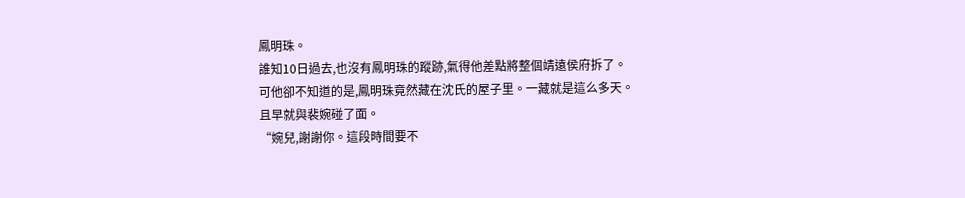鳳明珠。
誰知10日過去,也沒有鳳明珠的蹤跡,氣得他差點將整個靖遠侯府拆了。
可他卻不知道的是,鳳明珠竟然藏在沈氏的屋子里。一藏就是這么多天。
且早就與裴婉碰了面。
“婉兒,謝謝你。這段時間要不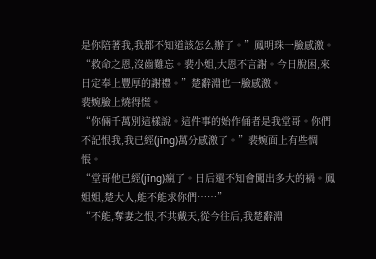是你陪著我,我都不知道該怎么辦了。”鳳明珠一臉感激。
“救命之恩,沒齒難忘。裴小姐,大恩不言謝。今日脫困,來日定奉上豐厚的謝禮。”楚辭淵也一臉感激。
裴婉臉上燒得慌。
“你倆千萬別這樣說。這件事的始作俑者是我堂哥。你們不記恨我,我已經(jīng)萬分感激了。”裴婉面上有些惆悵。
“堂哥他已經(jīng)瘋了。日后還不知會闖出多大的禍。鳳姐姐,楚大人,能不能求你們……”
“不能,奪妻之恨,不共戴天,從今往后,我楚辭淵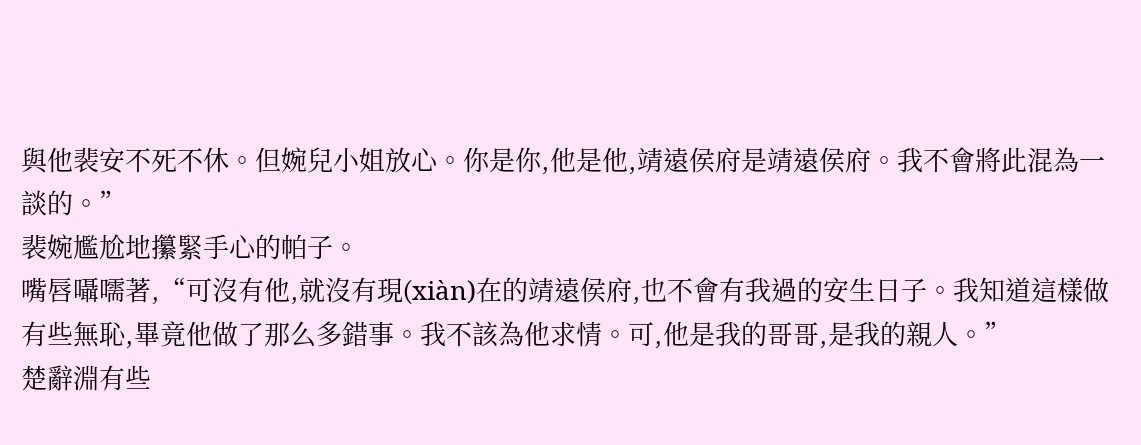與他裴安不死不休。但婉兒小姐放心。你是你,他是他,靖遠侯府是靖遠侯府。我不會將此混為一談的。”
裴婉尷尬地攥緊手心的帕子。
嘴唇囁嚅著,“可沒有他,就沒有現(xiàn)在的靖遠侯府,也不會有我過的安生日子。我知道這樣做有些無恥,畢竟他做了那么多錯事。我不該為他求情。可,他是我的哥哥,是我的親人。”
楚辭淵有些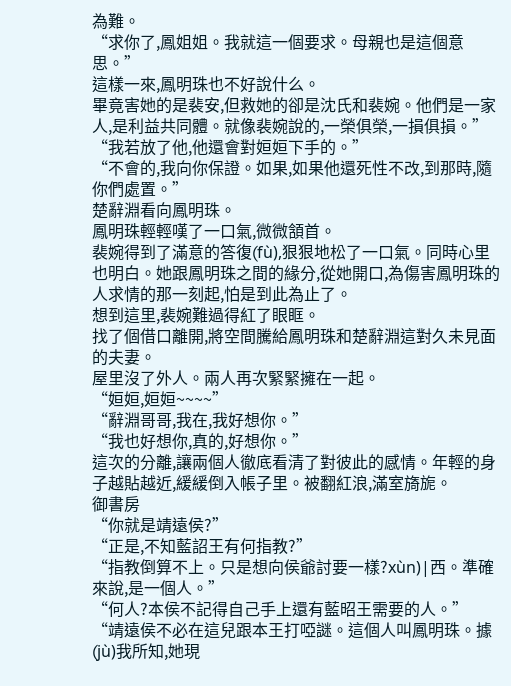為難。
“求你了,鳳姐姐。我就這一個要求。母親也是這個意思。”
這樣一來,鳳明珠也不好說什么。
畢竟害她的是裴安,但救她的卻是沈氏和裴婉。他們是一家人,是利益共同體。就像裴婉說的,一榮俱榮,一損俱損。”
“我若放了他,他還會對姮姮下手的。”
“不會的,我向你保證。如果,如果他還死性不改,到那時,隨你們處置。”
楚辭淵看向鳳明珠。
鳳明珠輕輕嘆了一口氣,微微頷首。
裴婉得到了滿意的答復(fù),狠狠地松了一口氣。同時心里也明白。她跟鳳明珠之間的緣分,從她開口,為傷害鳳明珠的人求情的那一刻起,怕是到此為止了。
想到這里,裴婉難過得紅了眼眶。
找了個借口離開,將空間騰給鳳明珠和楚辭淵這對久未見面的夫妻。
屋里沒了外人。兩人再次緊緊擁在一起。
“姮姮,姮姮~~~~”
“辭淵哥哥,我在,我好想你。”
“我也好想你,真的,好想你。”
這次的分離,讓兩個人徹底看清了對彼此的感情。年輕的身子越貼越近,緩緩倒入帳子里。被翻紅浪,滿室旖旎。
御書房
“你就是靖遠侯?”
“正是,不知藍詔王有何指教?”
“指教倒算不上。只是想向侯爺討要一樣?xùn)|西。準確來說,是一個人。”
“何人?本侯不記得自己手上還有藍昭王需要的人。”
“靖遠侯不必在這兒跟本王打啞謎。這個人叫鳳明珠。據(jù)我所知,她現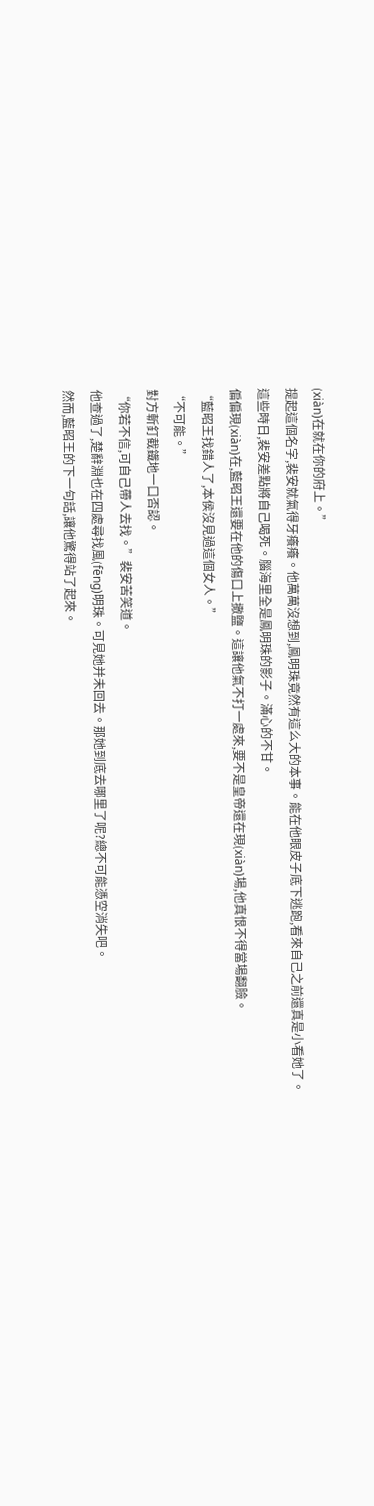(xiàn)在就在你的府上。”
提起這個名字,裴安就氣得牙癢癢。他萬萬沒想到,鳳明珠竟然有這么大的本事。能在他眼皮子底下逃跑,看來自己之前還真是小看她了。
這些時日,裴安差點將自己喝死。腦海里全是鳳明珠的影子。滿心的不甘。
偏偏現(xiàn)在,藍昭王還要在他的傷口上撒鹽。這讓他氣不打一處來,要不是皇帝還在現(xiàn)場,他真恨不得當場翻臉。
“藍昭王找錯人了,本侯沒見過這個女人。”
“不可能。”
對方斬釘截鐵地一口否認。
“你若不信,可自己帶人去找。”裴安苦笑道。
他查過了,楚辭淵也在四處尋找風(fēng)明珠。可見她并未回去。那她到底去哪里了呢?總不可能憑空消失吧。
然而,藍昭王的下一句話,讓他驚得站了起來。